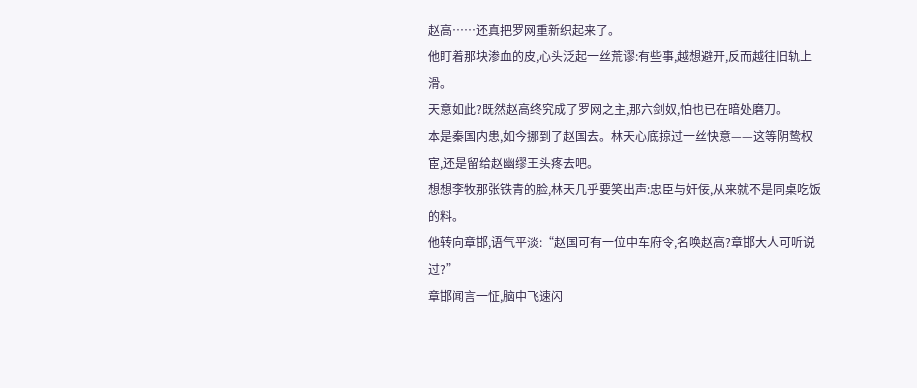赵高……还真把罗网重新织起来了。
他盯着那块渗血的皮,心头泛起一丝荒谬:有些事,越想避开,反而越往旧轨上滑。
天意如此?既然赵高终究成了罗网之主,那六剑奴,怕也已在暗处磨刀。
本是秦国内患,如今挪到了赵国去。林天心底掠过一丝快意——这等阴鸷权宦,还是留给赵幽缪王头疼去吧。
想想李牧那张铁青的脸,林天几乎要笑出声:忠臣与奸佞,从来就不是同桌吃饭的料。
他转向章邯,语气平淡:“赵国可有一位中车府令,名唤赵高?章邯大人可听说过?”
章邯闻言一怔,脑中飞速闪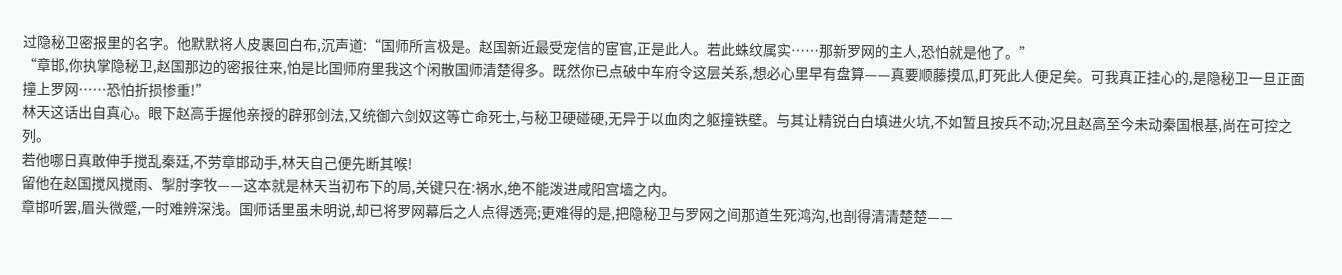过隐秘卫密报里的名字。他默默将人皮裹回白布,沉声道:“国师所言极是。赵国新近最受宠信的宦官,正是此人。若此蛛纹属实……那新罗网的主人,恐怕就是他了。”
“章邯,你执掌隐秘卫,赵国那边的密报往来,怕是比国师府里我这个闲散国师清楚得多。既然你已点破中车府令这层关系,想必心里早有盘算——真要顺藤摸瓜,盯死此人便足矣。可我真正挂心的,是隐秘卫一旦正面撞上罗网……恐怕折损惨重!”
林天这话出自真心。眼下赵高手握他亲授的辟邪剑法,又统御六剑奴这等亡命死士,与秘卫硬碰硬,无异于以血肉之躯撞铁壁。与其让精锐白白填进火坑,不如暂且按兵不动;况且赵高至今未动秦国根基,尚在可控之列。
若他哪日真敢伸手搅乱秦廷,不劳章邯动手,林天自己便先断其喉!
留他在赵国搅风搅雨、掣肘李牧——这本就是林天当初布下的局,关键只在:祸水,绝不能泼进咸阳宫墙之内。
章邯听罢,眉头微蹙,一时难辨深浅。国师话里虽未明说,却已将罗网幕后之人点得透亮;更难得的是,把隐秘卫与罗网之间那道生死鸿沟,也剖得清清楚楚——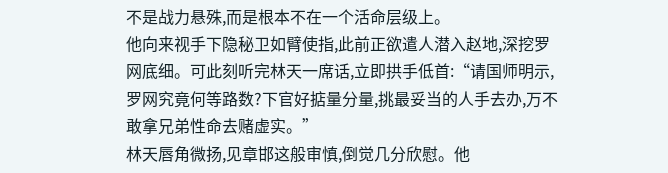不是战力悬殊,而是根本不在一个活命层级上。
他向来视手下隐秘卫如臂使指,此前正欲遣人潜入赵地,深挖罗网底细。可此刻听完林天一席话,立即拱手低首:“请国师明示,罗网究竟何等路数?下官好掂量分量,挑最妥当的人手去办,万不敢拿兄弟性命去赌虚实。”
林天唇角微扬,见章邯这般审慎,倒觉几分欣慰。他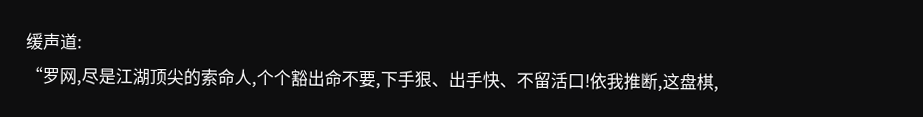缓声道:
“罗网,尽是江湖顶尖的索命人,个个豁出命不要,下手狠、出手快、不留活口!依我推断,这盘棋,